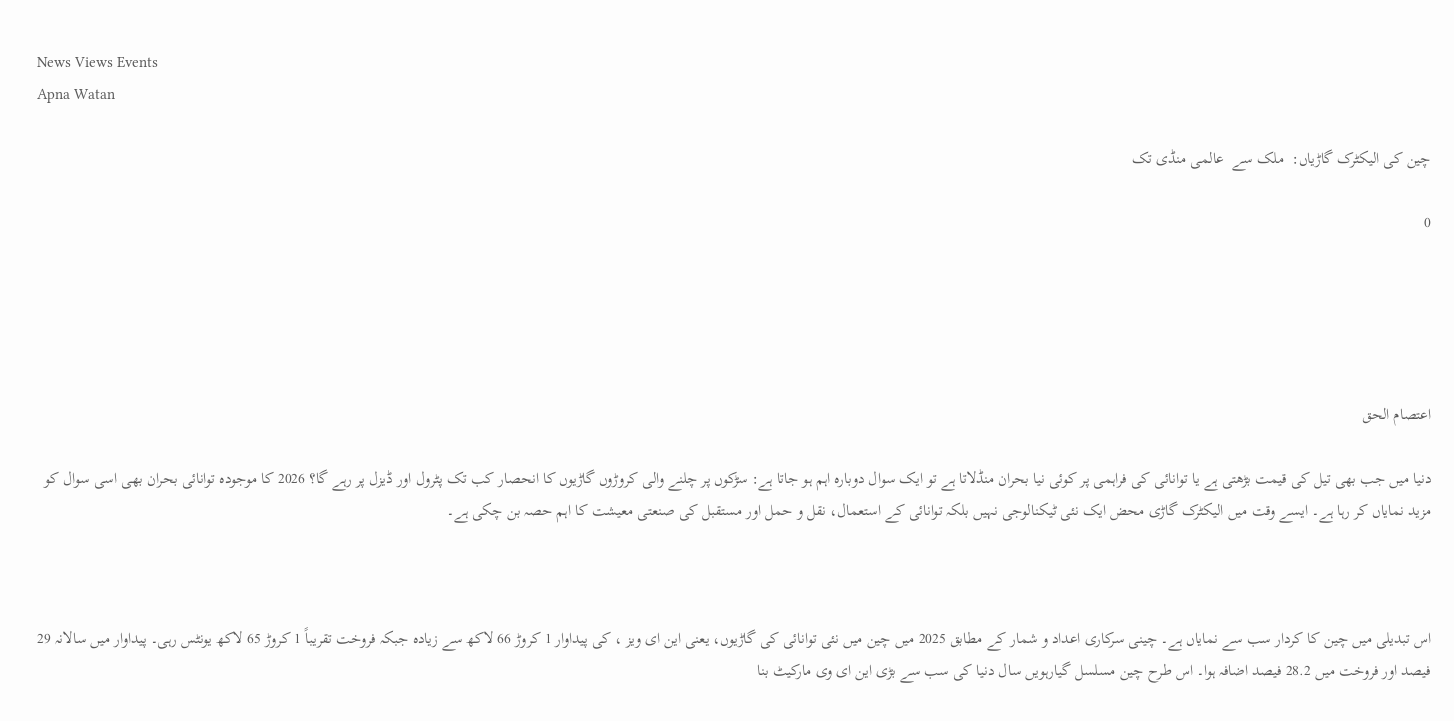News Views Events
Apna Watan

چین کی الیکٹرک گاڑیاں:  ملک سے  عالمی منڈی تک

0





اعتصام الحق

دنیا میں جب بھی تیل کی قیمت بڑھتی ہے یا توانائی کی فراہمی پر کوئی نیا بحران منڈلاتا ہے تو ایک سوال دوبارہ اہم ہو جاتا ہے: سڑکوں پر چلنے والی کروڑوں گاڑیوں کا انحصار کب تک پٹرول اور ڈیزل پر رہے گا؟ 2026 کا موجودہ توانائی بحران بھی اسی سوال کو مزید نمایاں کر رہا ہے۔ ایسے وقت میں الیکٹرک گاڑی محض ایک نئی ٹیکنالوجی نہیں بلکہ توانائی کے استعمال، نقل و حمل اور مستقبل کی صنعتی معیشت کا اہم حصہ بن چکی ہے۔



اس تبدیلی میں چین کا کردار سب سے نمایاں ہے۔ چینی سرکاری اعداد و شمار کے مطابق 2025 میں چین میں نئی توانائی کی گاڑیوں، یعنی این ای ویز ، کی پیداوار 1 کروڑ 66 لاکھ سے زیادہ جبکہ فروخت تقریباً 1 کروڑ 65 لاکھ یونٹس رہی۔ پیداوار میں سالانہ 29 فیصد اور فروخت میں 28.2 فیصد اضافہ ہوا۔ اس طرح چین مسلسل گیارہویں سال دنیا کی سب سے بڑی این ای وی مارکیٹ بنا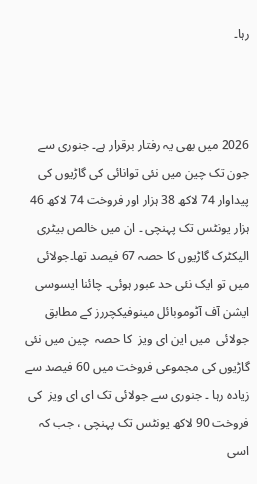رہا۔



2026 میں بھی یہ رفتار برقرار ہے۔ جنوری سے جون تک چین میں نئی توانائی کی گاڑیوں کی پیداوار 74 لاکھ 38 ہزار اور فروخت 74 لاکھ 46 ہزار یونٹس تک پہنچی ۔ ان میں خالص بیٹری الیکٹرک گاڑیوں کا حصہ 67 فیصد تھا۔جولائی میں تو ایک نئی حد عبور ہوئی۔ چائنا ایسوسی ایشن آف آٹوموبائل مینوفیکچررز کے مطابق جولائی  میں این ای ویز  کا حصہ  چین میں نئی گاڑیوں کی مجموعی فروخت میں 60 فیصد سے زیادہ رہا ۔ جنوری سے جولائی تک ای ای ویز  کی فروخت 90 لاکھ یونٹس تک پہنچی ، جب کہ اسی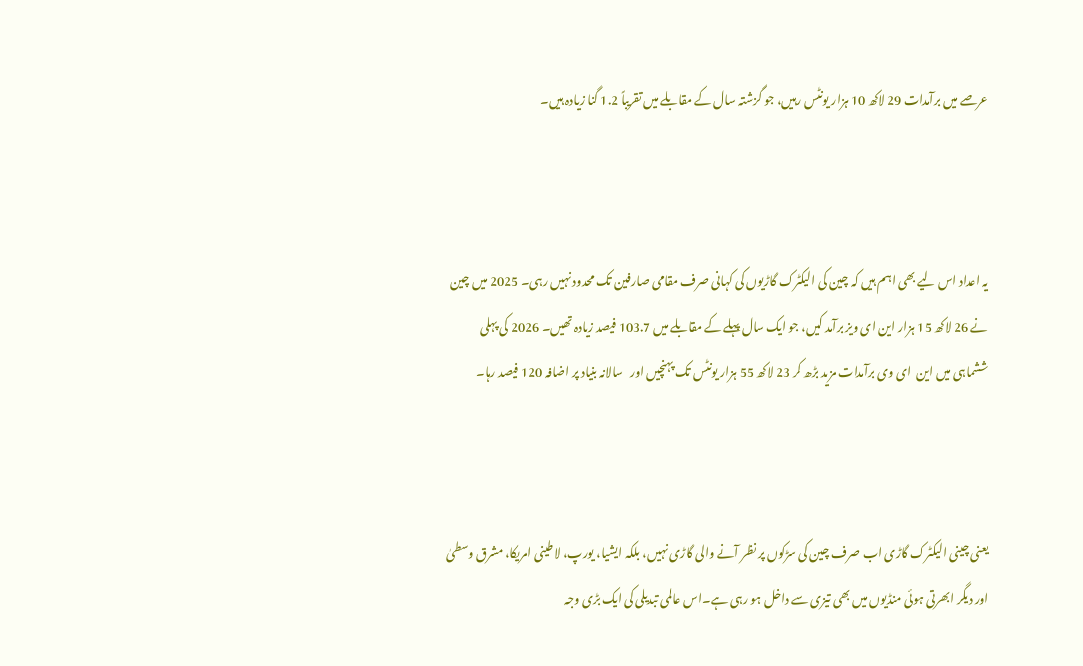عرصے میں برآمدات 29 لاکھ 10 ہزار یونٹس رہیں، جو گزشتہ سال کے مقابلے میں تقریباً 1.2 گنا زیادہ ہیں۔



یہ اعداد اس لیے بھی اہم ہیں کہ چین کی الیکٹرک گاڑیوں کی کہانی صرف مقامی صارفین تک محدود نہیں رہی۔ 2025 میں چین نے 26 لاکھ 15 ہزار این ای ویز برآمد کیں، جو ایک سال پہلے کے مقابلے میں 103.7 فیصد زیادہ تھیں۔ 2026 کی پہلی ششماہی میں این  ای وی برآمدات مزید بڑھ کر 23 لاکھ 55 ہزار یونٹس تک پہنچیں اور   سالانہ بنیاد پر اضافہ 120 فیصد رہا۔



یعنی چینی الیکٹرک گاڑی اب صرف چین کی سڑکوں پر نظر آنے والی گاڑی نہیں، بلکہ ایشیا، یورپ، لاطینی امریکا، مشرق وسطیٰ اور دیگر ابھرتی ہوئی منڈیوں میں بھی تیزی سے داخل ہو رہی ہے۔اس عالمی تبدیلی کی ایک بڑی وجہ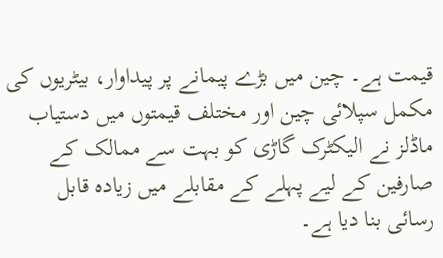قیمت ہے۔ چین میں بڑے پیمانے پر پیداوار، بیٹریوں کی مکمل سپلائی چین اور مختلف قیمتوں میں دستیاب ماڈلز نے الیکٹرک گاڑی کو بہت سے ممالک کے صارفین کے لیے پہلے کے مقابلے میں زیادہ قابل رسائی بنا دیا ہے۔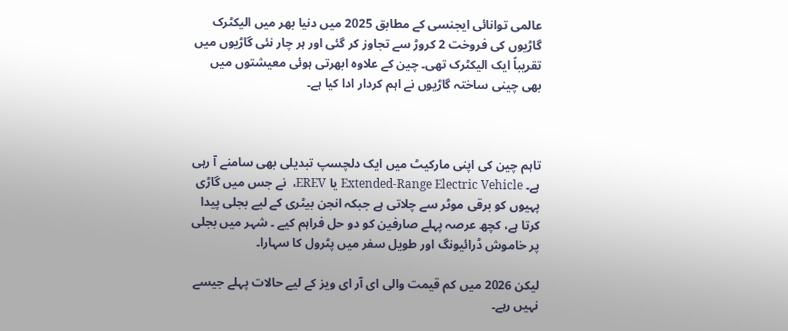عالمی توانائی ایجنسی کے مطابق 2025 میں دنیا بھر میں الیکٹرک گاڑیوں کی فروخت 2 کروڑ سے تجاوز کر گئی اور ہر چار نئی گاڑیوں میں تقریباً ایک الیکٹرک تھی۔ چین کے علاوہ ابھرتی ہوئی معیشتوں میں بھی چینی ساختہ گاڑیوں نے اہم کردار ادا کیا ہے۔



تاہم چین کی اپنی مارکیٹ میں ایک دلچسپ تبدیلی بھی سامنے آ رہی ہے۔ Extended-Range Electric Vehicle یا EREV،  نے جس میں گاڑی پہیوں کو برقی موٹر سے چلاتی ہے جبکہ انجن بیٹری کے لیے بجلی پیدا کرتا ہے، کچھ عرصہ پہلے صارفین کو دو حل فراہم کیے ۔ شہر میں بجلی پر خاموش ڈرائیونگ اور طویل سفر میں پٹرول کا سہارا۔

لیکن 2026 میں کم قیمت والی ای آر ای ویز کے لیے حالات پہلے جیسے نہیں رہے۔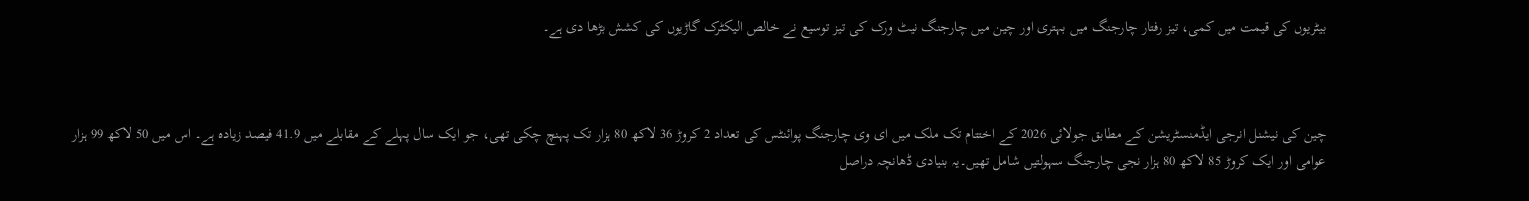بیٹریوں کی قیمت میں کمی، تیز رفتار چارجنگ میں بہتری اور چین میں چارجنگ نیٹ ورک کی تیز توسیع نے خالص الیکٹرک گاڑیوں کی کشش بڑھا دی ہے۔



چین کی نیشنل انرجی ایڈمنسٹریشن کے مطابق جولائی 2026 کے اختتام تک ملک میں ای وی چارجنگ پوائنٹس کی تعداد 2 کروڑ 36 لاکھ 80 ہزار تک پہنچ چکی تھی، جو ایک سال پہلے کے مقابلے میں 41.9 فیصد زیادہ ہے۔ اس میں 50 لاکھ 99 ہزار عوامی اور ایک کروڑ 85 لاکھ 80 ہزار نجی چارجنگ سہولتیں شامل تھیں۔یہ بنیادی ڈھانچہ دراصل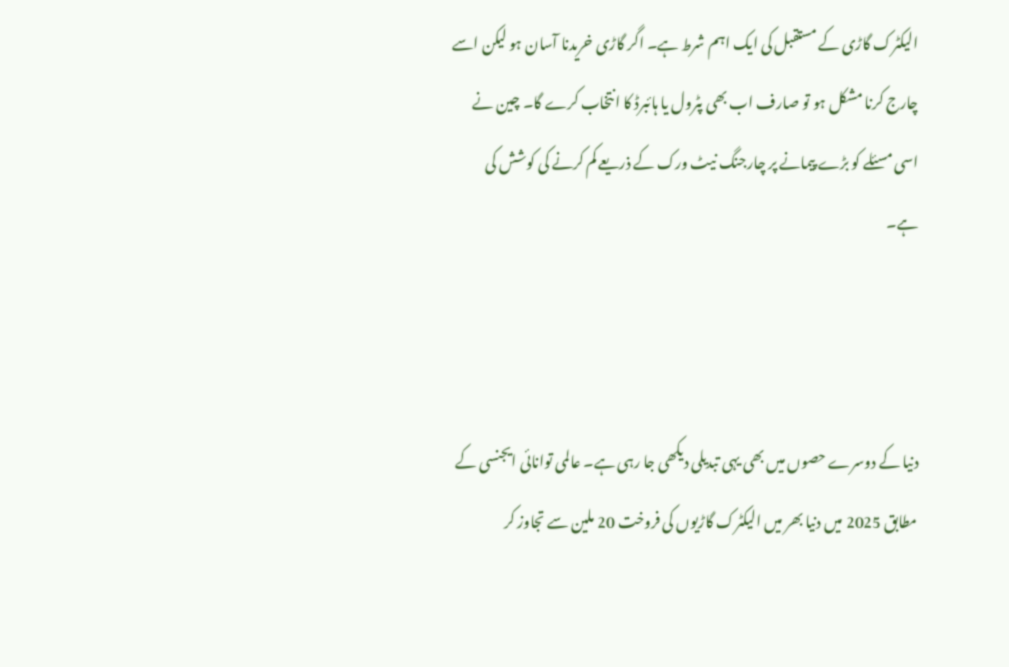الیکٹرک گاڑی کے مستقبل کی ایک اہم شرط ہے۔ اگر گاڑی خریدنا آسان ہو لیکن اسے چارج کرنا مشکل ہو تو صارف اب بھی پٹرول یا ہائبرڈ کا انتخاب کرے گا۔ چین نے اسی مسئلے کو بڑے پیمانے پر چارجنگ نیٹ ورک کے ذریعے کم کرنے کی کوشش کی ہے۔



دنیا کے دوسرے حصوں میں بھی یہی تبدیلی دیکھی جا رہی ہے۔ عالمی توانائی ایجنسی کے مطابق 2025 میں دنیا بھر میں الیکٹرک گاڑیوں کی فروخت 20 ملین سے تجاوز کر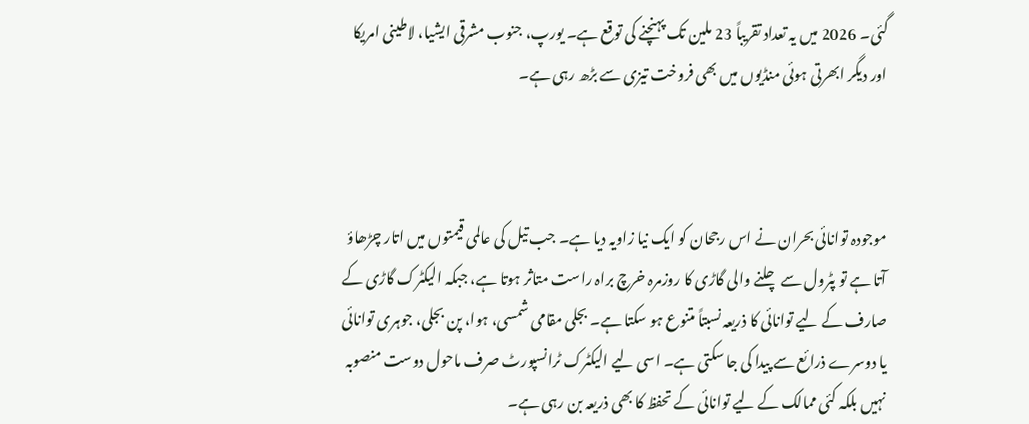گئی۔ 2026 میں یہ تعداد تقریباً 23 ملین تک پہنچنے کی توقع ہے۔ یورپ، جنوب مشرقی ایشیا، لاطینی امریکا اور دیگر ابھرتی ہوئی منڈیوں میں بھی فروخت تیزی سے بڑھ رہی ہے۔



موجودہ توانائی بحران نے اس رجحان کو ایک نیا زاویہ دیا ہے۔ جب تیل کی عالمی قیمتوں میں اتار چڑھاؤ آتا ہے تو پٹرول سے چلنے والی گاڑی کا روزمرہ خرچ براہ راست متاثر ہوتا ہے، جبکہ الیکٹرک گاڑی کے صارف کے لیے توانائی کا ذریعہ نسبتاً متنوع ہو سکتا ہے۔ بجلی مقامی شمسی، ہوا، پن بجلی، جوہری توانائی یا دوسرے ذرائع سے پیدا کی جا سکتی ہے۔ اسی لیے الیکٹرک ٹرانسپورٹ صرف ماحول دوست منصوبہ نہیں بلکہ کئی ممالک کے لیے توانائی کے تحفظ کا بھی ذریعہ بن رہی ہے۔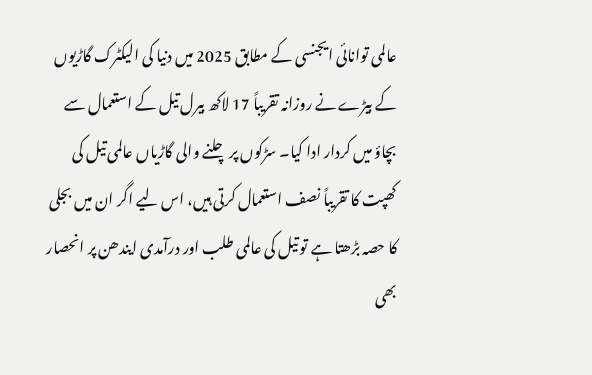عالمی توانائی ایجنسی کے مطابق 2025 میں دنیا کی الیکٹرک گاڑیوں کے بیڑے نے روزانہ تقریباً 17 لاکھ بیرل تیل کے استعمال سے بچاؤ میں کردار ادا کیا۔ سڑکوں پر چلنے والی گاڑیاں عالمی تیل کی کھپت کا تقریباً نصف استعمال کرتی ہیں، اس لیے اگر ان میں بجلی کا حصہ بڑھتا ہے تو تیل کی عالمی طلب اور درآمدی ایندھن پر انحصار بھی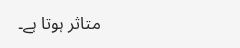متاثر ہوتا ہے۔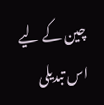چین کے لیے اس تبدیلی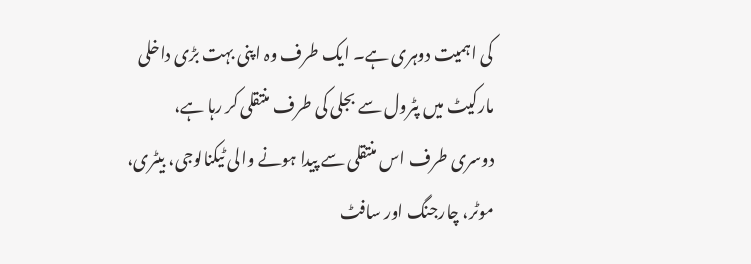کی اہمیت دوہری ہے۔ ایک طرف وہ اپنی بہت بڑی داخلی مارکیٹ میں پٹرول سے بجلی کی طرف منتقلی کر رہا ہے، دوسری طرف اس منتقلی سے پیدا ہونے والی ٹیکنالوجی، بیٹری، موٹر، چارجنگ اور سافٹ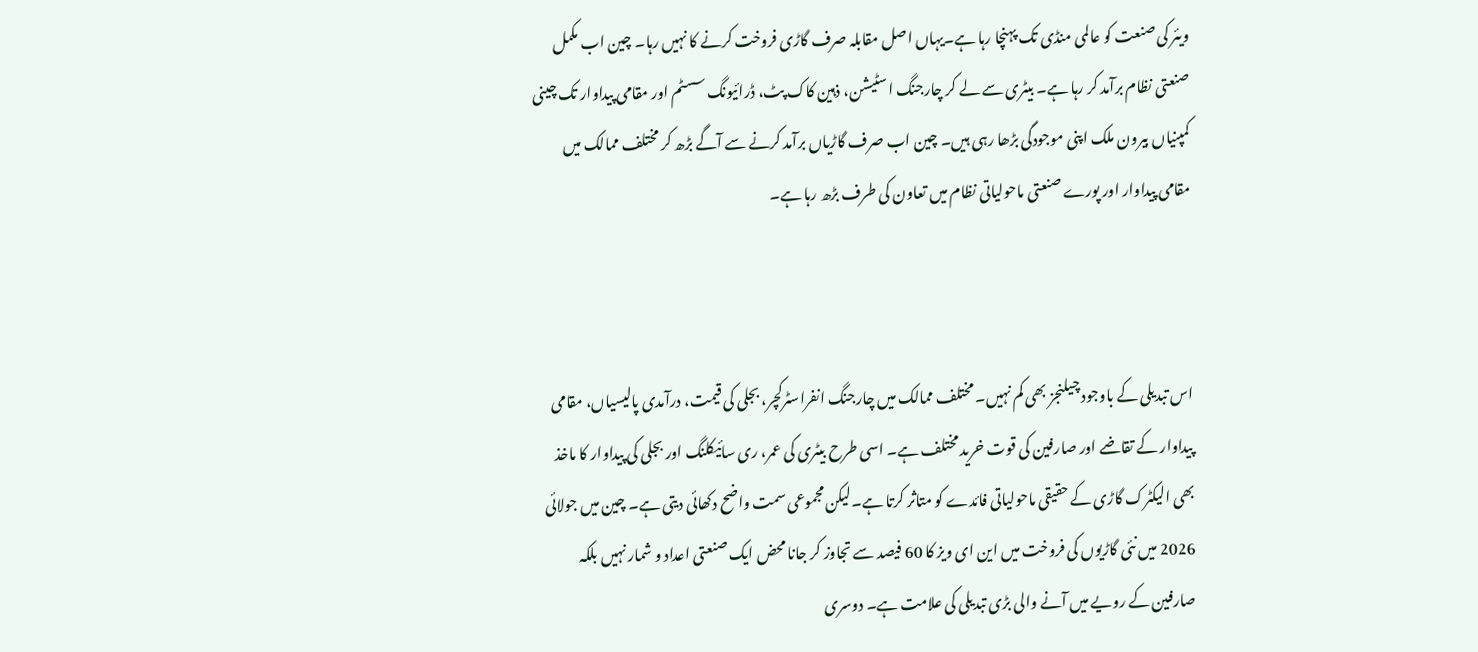ویئر کی صنعت کو عالمی منڈی تک پہنچا رہا ہے۔یہاں اصل مقابلہ صرف گاڑی فروخت کرنے کا نہیں رہا۔ چین اب مکمل صنعتی نظام برآمد کر رہا ہے۔ بیٹری سے لے کر چارجنگ اسٹیشن، ذہین کاک پٹ، ڈرائیونگ سسٹم اور مقامی پیداوار تک چینی کمپنیاں بیرون ملک اپنی موجودگی بڑھا رہی ہیں۔ چین اب صرف گاڑیاں برآمد کرنے سے آگے بڑھ کر مختلف ممالک میں مقامی پیداوار اور پورے صنعتی ماحولیاتی نظام میں تعاون کی طرف بڑھ رہا ہے۔



اس تبدیلی کے باوجود چیلنجز بھی کم نہیں۔ مختلف ممالک میں چارجنگ انفراسٹرکچر، بجلی کی قیمت، درآمدی پالیسیاں، مقامی پیداوار کے تقاضے اور صارفین کی قوت خرید مختلف ہے۔ اسی طرح بیٹری کی عمر، ری سائیکلنگ اور بجلی کی پیداوار کا ماخذ بھی الیکٹرک گاڑی کے حقیقی ماحولیاتی فائدے کو متاثر کرتا ہے۔لیکن مجموعی سمت واضح دکھائی دیتی ہے۔ چین میں جولائی 2026 میں نئی گاڑیوں کی فروخت میں این ای ویز کا 60 فیصد سے تجاوز کر جانا محض ایک صنعتی اعداد و شمار نہیں بلکہ صارفین کے رویے میں آنے والی بڑی تبدیلی کی علامت ہے۔ دوسری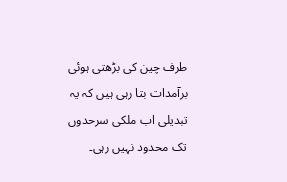طرف چین کی بڑھتی ہوئی برآمدات بتا رہی ہیں کہ یہ تبدیلی اب ملکی سرحدوں تک محدود نہیں رہی۔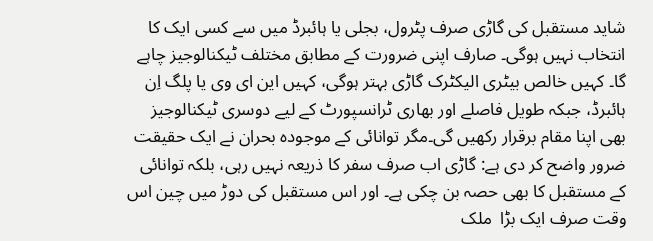شاید مستقبل کی گاڑی صرف پٹرول، بجلی یا ہائبرڈ میں سے کسی ایک کا انتخاب نہیں ہوگی۔ صارف اپنی ضرورت کے مطابق مختلف ٹیکنالوجیز چاہے گا۔ کہیں خالص بیٹری الیکٹرک گاڑی بہتر ہوگی، کہیں این ای وی یا پلگ اِن ہائبرڈ، جبکہ طویل فاصلے اور بھاری ٹرانسپورٹ کے لیے دوسری ٹیکنالوجیز بھی اپنا مقام برقرار رکھیں گی۔مگر توانائی کے موجودہ بحران نے ایک حقیقت ضرور واضح کر دی ہے: گاڑی اب صرف سفر کا ذریعہ نہیں رہی، بلکہ توانائی کے مستقبل کا بھی حصہ بن چکی ہے۔ اور اس مستقبل کی دوڑ میں چین اس وقت صرف ایک بڑا  ملک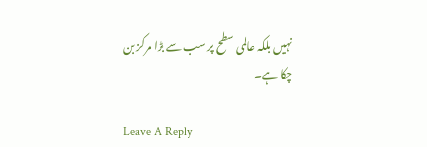نہیں بلکہ عالمی سطح پر سب سے بڑا مرکز بن چکا ہے۔

Leave A Reply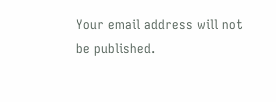Your email address will not be published.